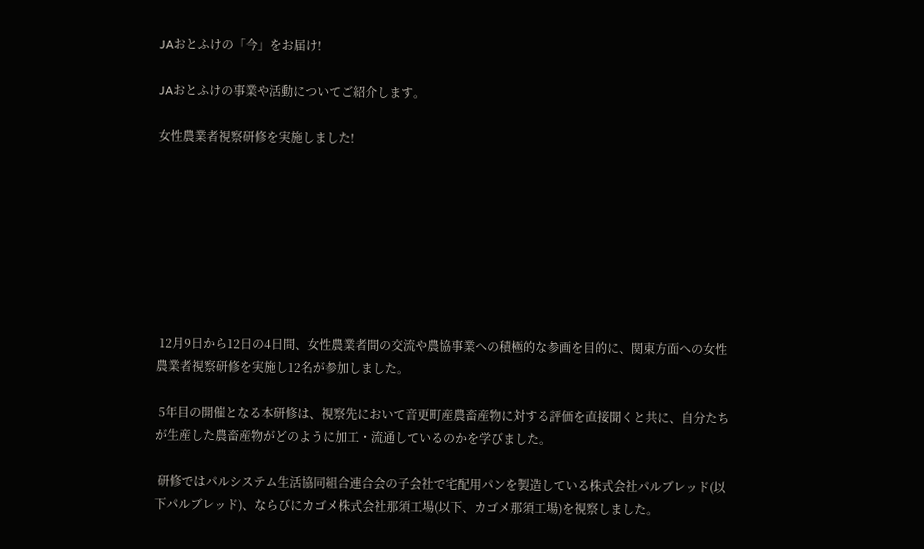JAおとふけの「今」をお届け!

JAおとふけの事業や活動についてご紹介します。

女性農業者視察研修を実施しました!








 12月9日から12日の4日間、女性農業者間の交流や農協事業への積極的な参画を目的に、関東方面への女性農業者視察研修を実施し12名が参加しました。

 5年目の開催となる本研修は、視察先において音更町産農畜産物に対する評価を直接聞くと共に、自分たちが生産した農畜産物がどのように加工・流通しているのかを学びました。

 研修ではパルシステム生活協同組合連合会の子会社で宅配用パンを製造している株式会社パルブレッド(以下パルブレッド)、ならびにカゴメ株式会社那須工場(以下、カゴメ那須工場)を視察しました。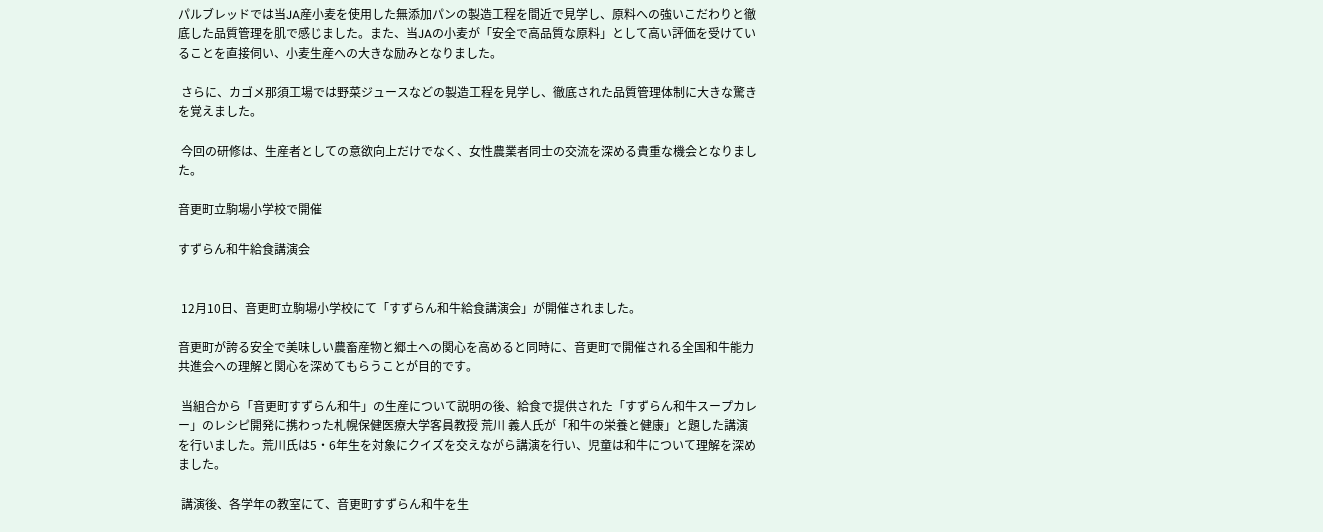パルブレッドでは当JA産小麦を使用した無添加パンの製造工程を間近で見学し、原料への強いこだわりと徹底した品質管理を肌で感じました。また、当JAの小麦が「安全で高品質な原料」として高い評価を受けていることを直接伺い、小麦生産への大きな励みとなりました。

 さらに、カゴメ那須工場では野菜ジュースなどの製造工程を見学し、徹底された品質管理体制に大きな驚きを覚えました。

 今回の研修は、生産者としての意欲向上だけでなく、女性農業者同士の交流を深める貴重な機会となりました。

音更町立駒場小学校で開催

すずらん和牛給食講演会


 12月10日、音更町立駒場小学校にて「すずらん和牛給食講演会」が開催されました。

音更町が誇る安全で美味しい農畜産物と郷土への関心を高めると同時に、音更町で開催される全国和牛能力共進会への理解と関心を深めてもらうことが目的です。

 当組合から「音更町すずらん和牛」の生産について説明の後、給食で提供された「すずらん和牛スープカレー」のレシピ開発に携わった札幌保健医療大学客員教授 荒川 義人氏が「和牛の栄養と健康」と題した講演を行いました。荒川氏は5・6年生を対象にクイズを交えながら講演を行い、児童は和牛について理解を深めました。

 講演後、各学年の教室にて、音更町すずらん和牛を生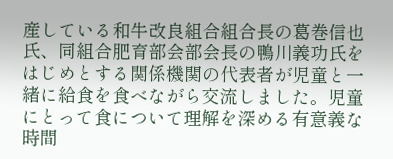産している和牛改良組合組合長の葛巻信也氏、同組合肥育部会部会長の鴨川義功氏をはじめとする関係機関の代表者が児童と一緒に給食を食べながら交流しました。児童にとって食について理解を深める有意義な時間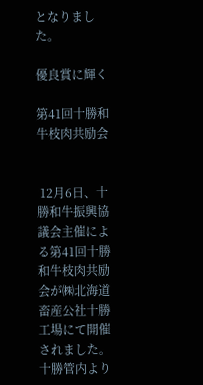となりました。

優良賞に輝く

第41回十勝和牛枝肉共励会


 12月6日、十勝和牛振興協議会主催による第41回十勝和牛枝肉共励会が㈱北海道畜産公社十勝工場にて開催されました。十勝管内より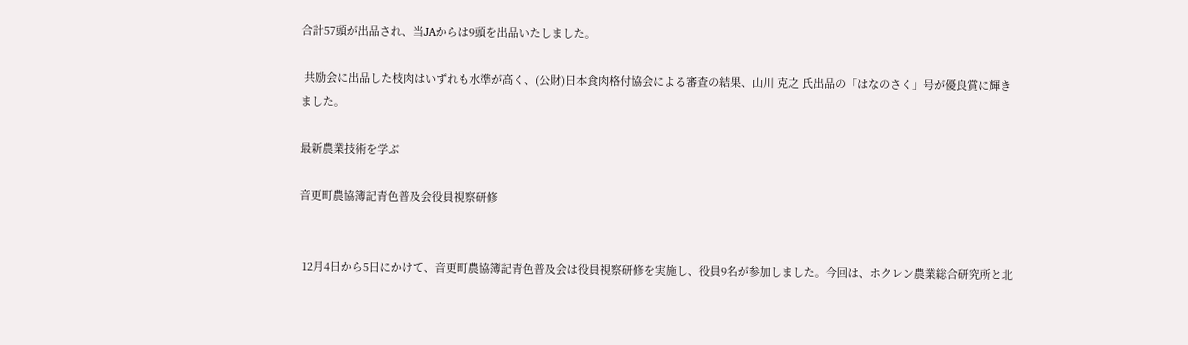合計57頭が出品され、当JAからは9頭を出品いたしました。

 共励会に出品した枝肉はいずれも水準が高く、(公財)日本食肉格付協会による審査の結果、山川 克之 氏出品の「はなのさく」号が優良賞に輝きました。

最新農業技術を学ぶ

音更町農協簿記青色普及会役員視察研修


 12月4日から5日にかけて、音更町農協簿記青色普及会は役員視察研修を実施し、役員9名が参加しました。今回は、ホクレン農業総合研究所と北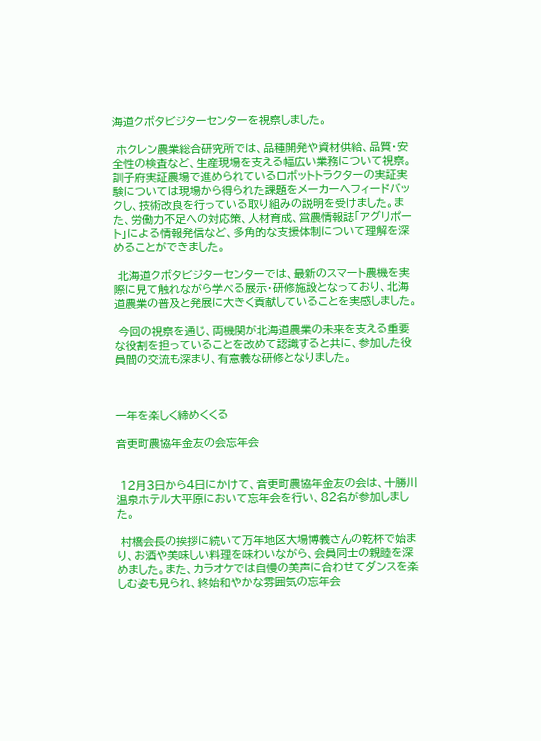海道クボタビジターセンターを視察しました。

 ホクレン農業総合研究所では、品種開発や資材供給、品質・安全性の検査など、生産現場を支える幅広い業務について視察。訓子府実証農場で進められているロボットトラクターの実証実験については現場から得られた課題をメーカーへフィードバックし、技術改良を行っている取り組みの説明を受けました。また、労働力不足への対応策、人材育成、営農情報誌「アグリポート」による情報発信など、多角的な支援体制について理解を深めることができました。

 北海道クボタビジターセンターでは、最新のスマート農機を実際に見て触れながら学べる展示・研修施設となっており、北海道農業の普及と発展に大きく貢献していることを実感しました。

 今回の視察を通じ、両機関が北海道農業の未来を支える重要な役割を担っていることを改めて認識すると共に、参加した役員間の交流も深まり、有意義な研修となりました。



一年を楽しく締めくくる

音更町農協年金友の会忘年会


 12月3日から4日にかけて、音更町農協年金友の会は、十勝川温泉ホテル大平原において忘年会を行い、82名が参加しました。

 村橋会長の挨拶に続いて万年地区大場博義さんの乾杯で始まり、お酒や美味しい料理を味わいながら、会員同士の親睦を深めました。また、カラオケでは自慢の美声に合わせてダンスを楽しむ姿も見られ、終始和やかな雰囲気の忘年会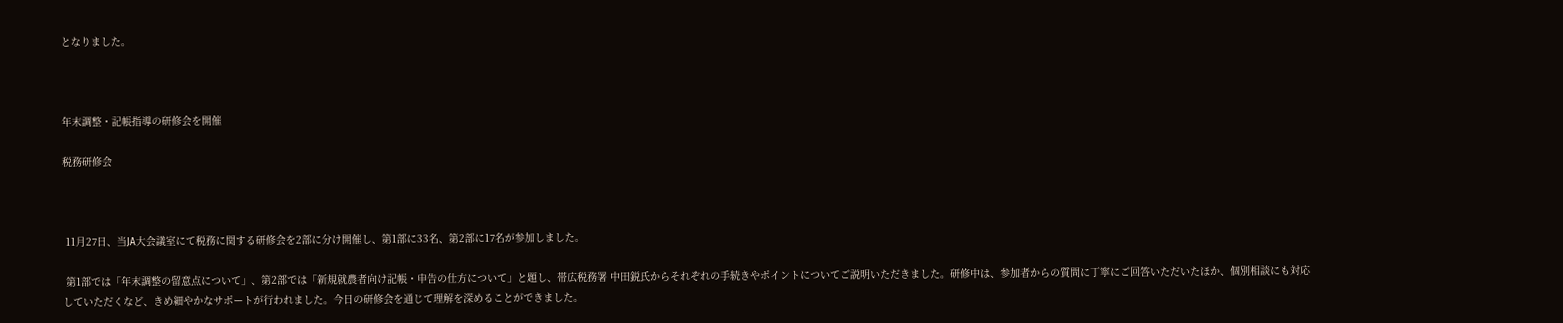となりました。



年末調整・記帳指導の研修会を開催

税務研修会



 11月27日、当JA大会議室にて税務に関する研修会を2部に分け開催し、第1部に33名、第2部に17名が参加しました。

 第1部では「年末調整の留意点について」、第2部では「新規就農者向け記帳・申告の仕方について」と題し、帯広税務署 中田鋭氏からそれぞれの手続きやポイントについてご説明いただきました。研修中は、参加者からの質問に丁寧にご回答いただいたほか、個別相談にも対応していただくなど、きめ細やかなサポートが行われました。今日の研修会を通じて理解を深めることができました。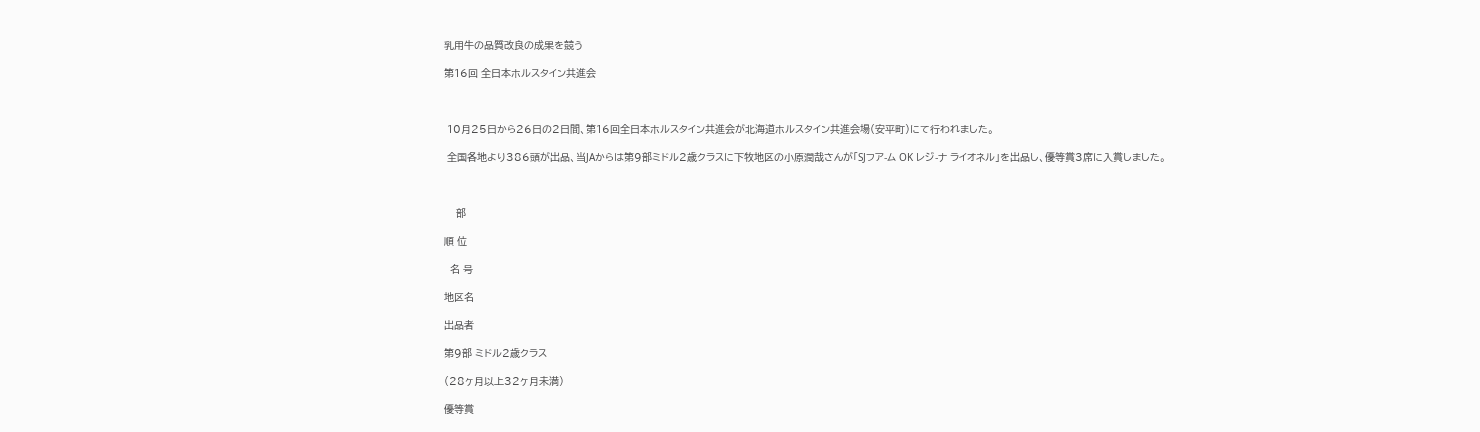乳用牛の品質改良の成果を競う

第16回 全日本ホルスタイン共進会



 10月25日から26日の2日間、第16回全日本ホルスタイン共進会が北海道ホルスタイン共進会場(安平町)にて行われました。

 全国各地より386頭が出品、当JAからは第9部ミドル2歳クラスに下牧地区の小原潤哉さんが「SJフア-ム OK レジ-ナ ライオネル」を出品し、優等賞3席に入賞しました。



    部

順 位

  名 号

地区名

出品者

第9部 ミドル2歳クラス

(28ヶ月以上32ヶ月未満)

優等賞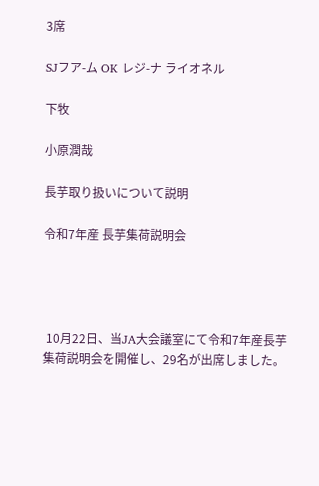3席

SJフア-ム OK レジ-ナ ライオネル

下牧

小原潤哉

長芋取り扱いについて説明

令和7年産 長芋集荷説明会




 10月22日、当JA大会議室にて令和7年産長芋集荷説明会を開催し、29名が出席しました。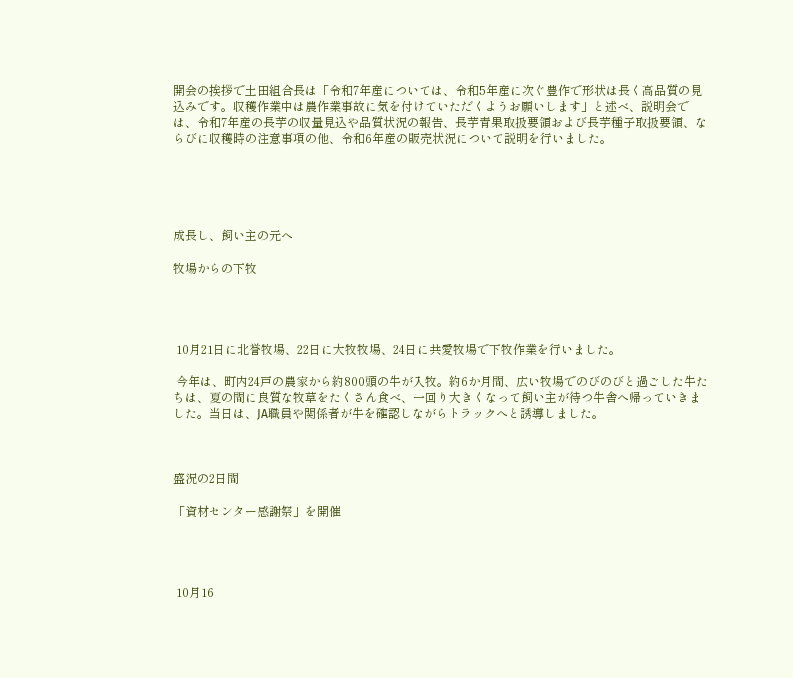開会の挨拶で土田組合長は「令和7年産については、令和5年産に次ぐ豊作で形状は長く高品質の見込みです。収穫作業中は農作業事故に気を付けていただくようお願いします」と述べ、説明会では、令和7年産の長芋の収量見込や品質状況の報告、長芋青果取扱要領および長芋種子取扱要領、ならびに収穫時の注意事項の他、令和6年産の販売状況について説明を行いました。





成長し、飼い主の元へ

牧場からの下牧




 10月21日に北誉牧場、22日に大牧牧場、24日に共愛牧場で下牧作業を行いました。

 今年は、町内24戸の農家から約800頭の牛が入牧。約6か月間、広い牧場でのびのびと過ごした牛たちは、夏の間に良質な牧草をたくさん食べ、一回り大きくなって飼い主が待つ牛舎へ帰っていきました。当日は、JA職員や関係者が牛を確認しながらトラックへと誘導しました。



盛況の2日間

「資材センター感謝祭」を開催




 10月16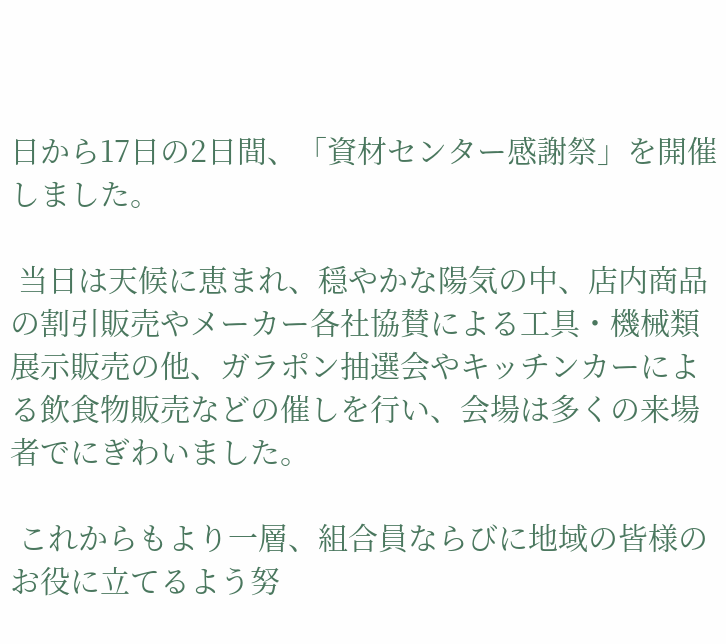日から17日の2日間、「資材センター感謝祭」を開催しました。

 当日は天候に恵まれ、穏やかな陽気の中、店内商品の割引販売やメーカー各社協賛による工具・機械類展示販売の他、ガラポン抽選会やキッチンカーによる飲食物販売などの催しを行い、会場は多くの来場者でにぎわいました。

 これからもより一層、組合員ならびに地域の皆様のお役に立てるよう努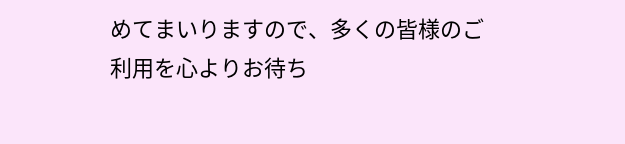めてまいりますので、多くの皆様のご利用を心よりお待ち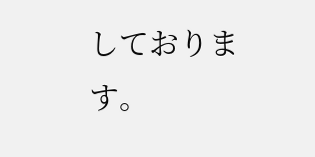しております。